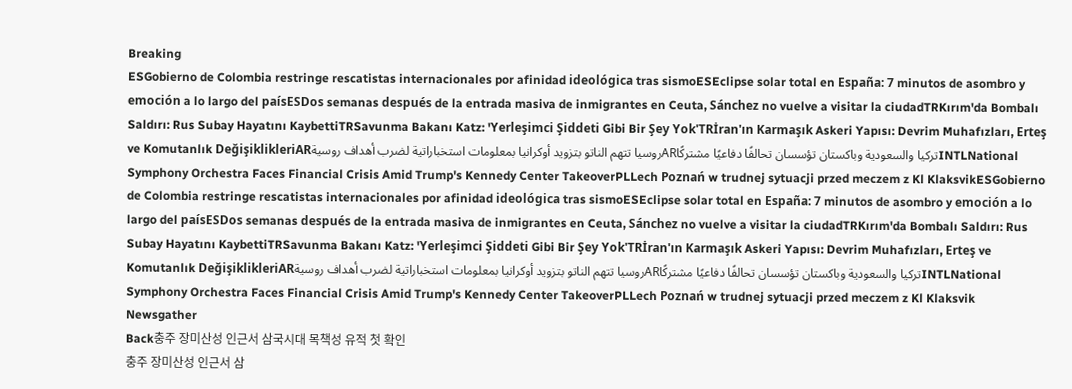Breaking
ESGobierno de Colombia restringe rescatistas internacionales por afinidad ideológica tras sismoESEclipse solar total en España: 7 minutos de asombro y emoción a lo largo del paísESDos semanas después de la entrada masiva de inmigrantes en Ceuta, Sánchez no vuelve a visitar la ciudadTRKırım'da Bombalı Saldırı: Rus Subay Hayatını KaybettiTRSavunma Bakanı Katz: 'Yerleşimci Şiddeti Gibi Bir Şey Yok'TRİran'ın Karmaşık Askeri Yapısı: Devrim Muhafızları, Erteş ve Komutanlık DeğişiklikleriARروسيا تتهم الناتو بتزويد أوكرانيا بمعلومات استخباراتية لضرب أهداف روسيةARتركيا والسعودية وباكستان تؤسسان تحالفًا دفاعيًا مشتركًاINTLNational Symphony Orchestra Faces Financial Crisis Amid Trump's Kennedy Center TakeoverPLLech Poznań w trudnej sytuacji przed meczem z Kl KlaksvikESGobierno de Colombia restringe rescatistas internacionales por afinidad ideológica tras sismoESEclipse solar total en España: 7 minutos de asombro y emoción a lo largo del paísESDos semanas después de la entrada masiva de inmigrantes en Ceuta, Sánchez no vuelve a visitar la ciudadTRKırım'da Bombalı Saldırı: Rus Subay Hayatını KaybettiTRSavunma Bakanı Katz: 'Yerleşimci Şiddeti Gibi Bir Şey Yok'TRİran'ın Karmaşık Askeri Yapısı: Devrim Muhafızları, Erteş ve Komutanlık DeğişiklikleriARروسيا تتهم الناتو بتزويد أوكرانيا بمعلومات استخباراتية لضرب أهداف روسيةARتركيا والسعودية وباكستان تؤسسان تحالفًا دفاعيًا مشتركًاINTLNational Symphony Orchestra Faces Financial Crisis Amid Trump's Kennedy Center TakeoverPLLech Poznań w trudnej sytuacji przed meczem z Kl Klaksvik
Newsgather
Back충주 장미산성 인근서 삼국시대 목책성 유적 첫 확인
충주 장미산성 인근서 삼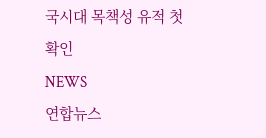국시대 목책성 유적 첫 확인
NEWS
연합뉴스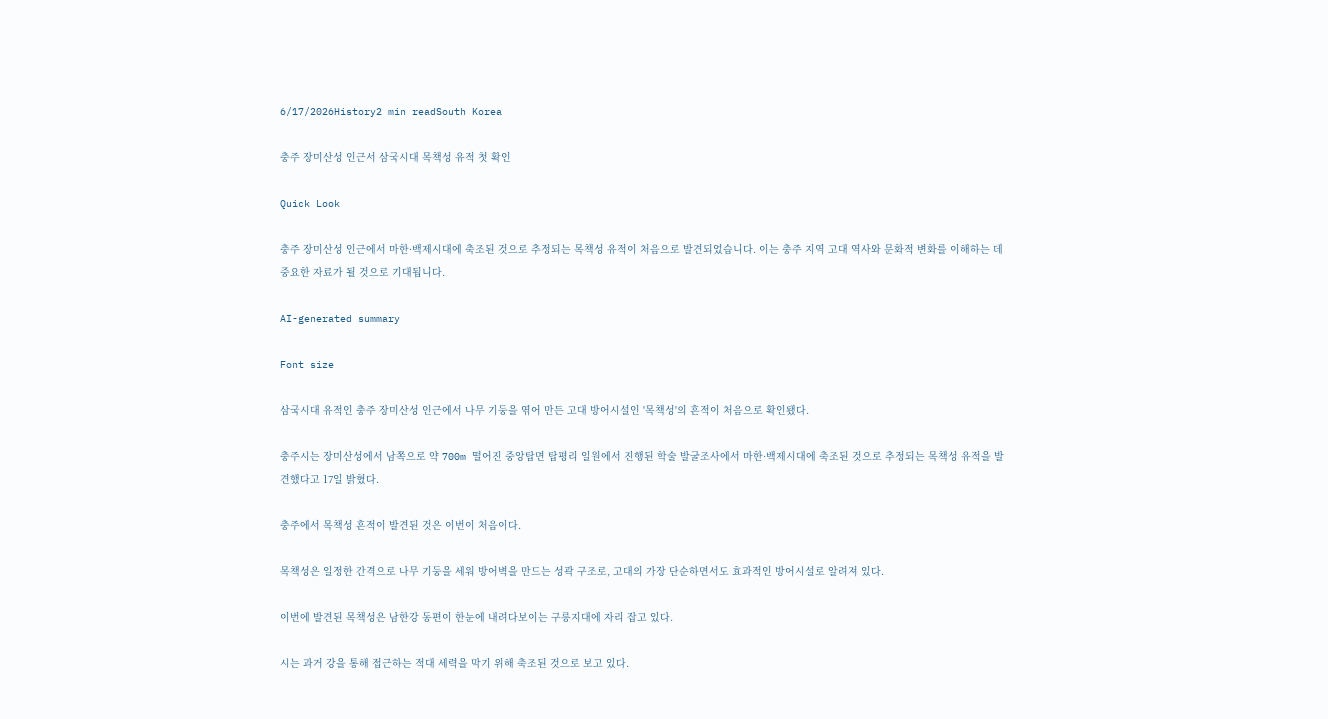6/17/2026History2 min readSouth Korea

충주 장미산성 인근서 삼국시대 목책성 유적 첫 확인

Quick Look

충주 장미산성 인근에서 마한·백제시대에 축조된 것으로 추정되는 목책성 유적이 처음으로 발견되었습니다. 이는 충주 지역 고대 역사와 문화적 변화를 이해하는 데 중요한 자료가 될 것으로 기대됩니다.

AI-generated summary

Font size

삼국시대 유적인 충주 장미산성 인근에서 나무 기둥을 엮어 만든 고대 방어시설인 '목책성'의 흔적이 처음으로 확인됐다.

충주시는 장미산성에서 남쪽으로 약 700m 떨어진 중앙탑면 탑평리 일원에서 진행된 학술 발굴조사에서 마한·백제시대에 축조된 것으로 추정되는 목책성 유적을 발견했다고 17일 밝혔다.

충주에서 목책성 흔적이 발견된 것은 이번이 처음이다.

목책성은 일정한 간격으로 나무 기둥을 세워 방어벽을 만드는 성곽 구조로, 고대의 가장 단순하면서도 효과적인 방어시설로 알려져 있다.

이번에 발견된 목책성은 남한강 동편이 한눈에 내려다보이는 구릉지대에 자리 잡고 있다.

시는 과거 강을 통해 접근하는 적대 세력을 막기 위해 축조된 것으로 보고 있다.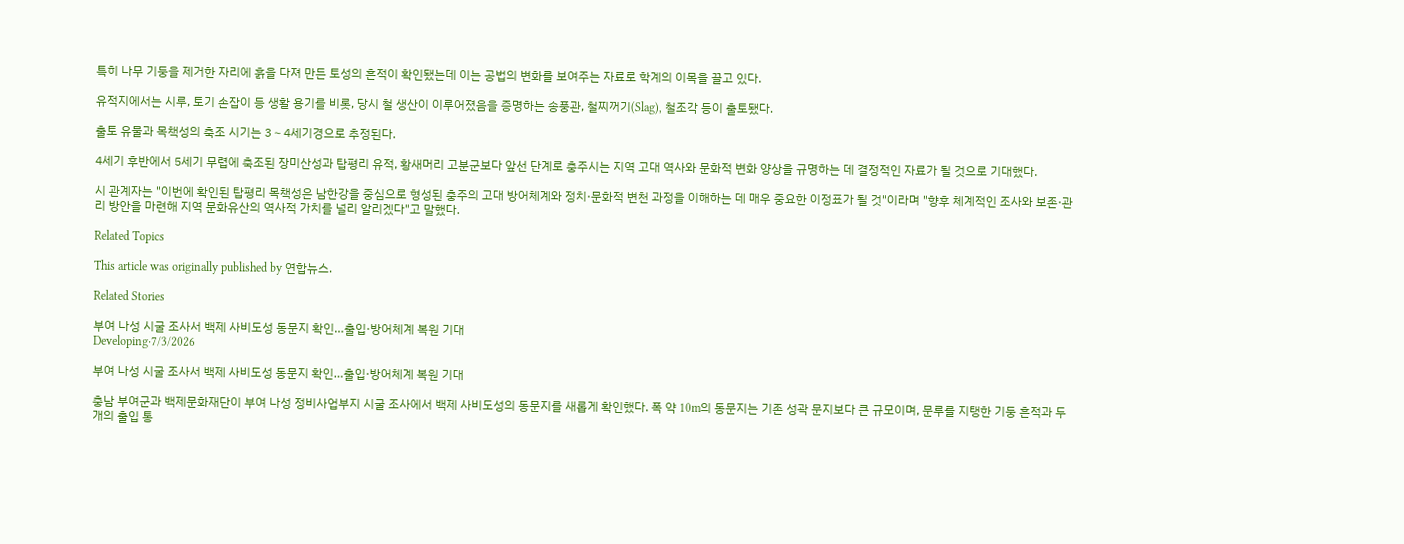특히 나무 기둥을 제거한 자리에 흙을 다져 만든 토성의 흔적이 확인됐는데 이는 공법의 변화를 보여주는 자료로 학계의 이목을 끌고 있다.

유적지에서는 시루, 토기 손잡이 등 생활 용기를 비롯, 당시 철 생산이 이루어졌음을 증명하는 송풍관, 철찌꺼기(Slag), 철조각 등이 출토됐다.

출토 유물과 목책성의 축조 시기는 3∼4세기경으로 추정된다.

4세기 후반에서 5세기 무렵에 축조된 장미산성과 탑평리 유적, 황새머리 고분군보다 앞선 단계로 충주시는 지역 고대 역사와 문화적 변화 양상을 규명하는 데 결정적인 자료가 될 것으로 기대했다.

시 관계자는 "이번에 확인된 탑평리 목책성은 남한강을 중심으로 형성된 충주의 고대 방어체계와 정치·문화적 변천 과정을 이해하는 데 매우 중요한 이정표가 될 것"이라며 "향후 체계적인 조사와 보존·관리 방안을 마련해 지역 문화유산의 역사적 가치를 널리 알리겠다"고 말했다.

Related Topics

This article was originally published by 연합뉴스.

Related Stories

부여 나성 시굴 조사서 백제 사비도성 동문지 확인…출입·방어체계 복원 기대
Developing·7/3/2026

부여 나성 시굴 조사서 백제 사비도성 동문지 확인…출입·방어체계 복원 기대

충남 부여군과 백제문화재단이 부여 나성 정비사업부지 시굴 조사에서 백제 사비도성의 동문지를 새롭게 확인했다. 폭 약 10m의 동문지는 기존 성곽 문지보다 큰 규모이며, 문루를 지탱한 기둥 흔적과 두 개의 출입 통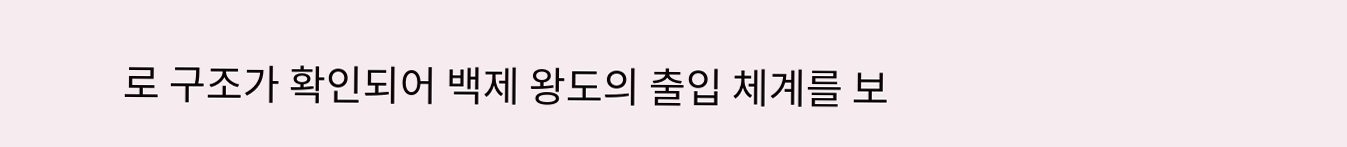로 구조가 확인되어 백제 왕도의 출입 체계를 보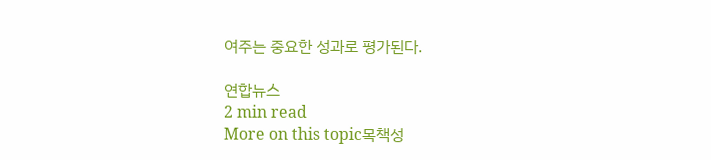여주는 중요한 성과로 평가된다.

연합뉴스
2 min read
More on this topic목책성